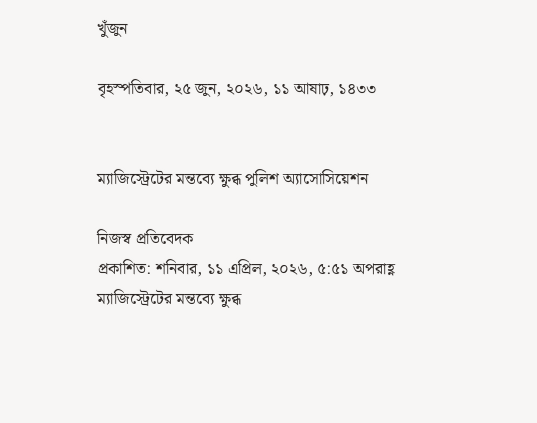খুঁজুন

বৃহস্পতিবার, ২৫ জুন, ২০২৬, ১১ আষাঢ়, ১৪৩৩


ম্যাজিস্ট্রেটের মন্তব্যে ক্ষুব্ধ পুলিশ অ্যাসোসিয়েশন

নিজস্ব প্রতিবেদক
প্রকাশিত: শনিবার, ১১ এপ্রিল, ২০২৬, ৫:৫১ অপরাহ্ণ
ম্যাজিস্ট্রেটের মন্তব্যে ক্ষুব্ধ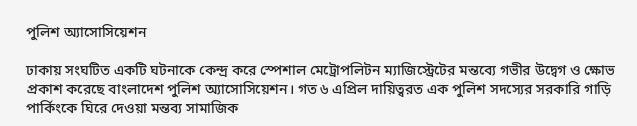পুলিশ অ্যাসোসিয়েশন

ঢাকায় সংঘটিত একটি ঘটনাকে কেন্দ্র করে স্পেশাল মেট্রোপলিটন ম্যাজিস্ট্রেটের মন্তব্যে গভীর উদ্বেগ ও ক্ষোভ প্রকাশ করেছে বাংলাদেশ পুলিশ অ্যাসোসিয়েশন। গত ৬ এপ্রিল দায়িত্বরত এক পুলিশ সদস্যের সরকারি গাড়ি পার্কিংকে ঘিরে দেওয়া মন্তব্য সামাজিক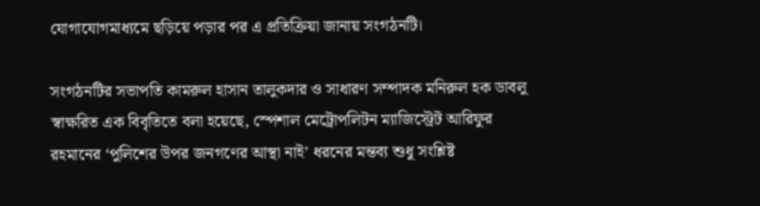যোগাযোগমাধ্যমে ছড়িয়ে পড়ার পর এ প্রতিক্রিয়া জানায় সংগঠনটি।

সংগঠনটির সভাপতি কামরুল হাসান তালুকদার ও সাধারণ সম্পাদক মনিরুল হক ডাবলু স্বাক্ষরিত এক বিবৃতিতে বলা হয়েছে, স্পেশাল মেট্রোপলিটন ম্যাজিস্ট্রেট আরিফুর রহমানের ‘পুলিশের উপর জনগণের আস্থা নাই’ ধরনের মন্তব্য শুধু সংশ্লিষ্ট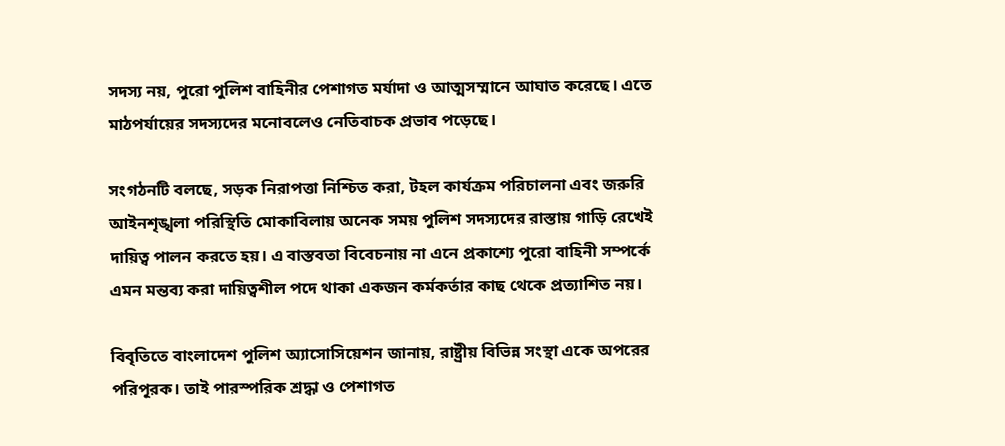সদস্য নয়, পুরো পুলিশ বাহিনীর পেশাগত মর্যাদা ও আত্মসম্মানে আঘাত করেছে। এতে মাঠপর্যায়ের সদস্যদের মনোবলেও নেতিবাচক প্রভাব পড়েছে।

সংগঠনটি বলছে, সড়ক নিরাপত্তা নিশ্চিত করা, টহল কার্যক্রম পরিচালনা এবং জরুরি আইনশৃঙ্খলা পরিস্থিতি মোকাবিলায় অনেক সময় পুলিশ সদস্যদের রাস্তায় গাড়ি রেখেই দায়িত্ব পালন করতে হয়। এ বাস্তবতা বিবেচনায় না এনে প্রকাশ্যে পুরো বাহিনী সম্পর্কে এমন মন্তব্য করা দায়িত্বশীল পদে থাকা একজন কর্মকর্তার কাছ থেকে প্রত্যাশিত নয়।

বিবৃতিতে বাংলাদেশ পুলিশ অ্যাসোসিয়েশন জানায়, রাষ্ট্রীয় বিভিন্ন সংস্থা একে অপরের পরিপূরক। তাই পারস্পরিক শ্রদ্ধা ও পেশাগত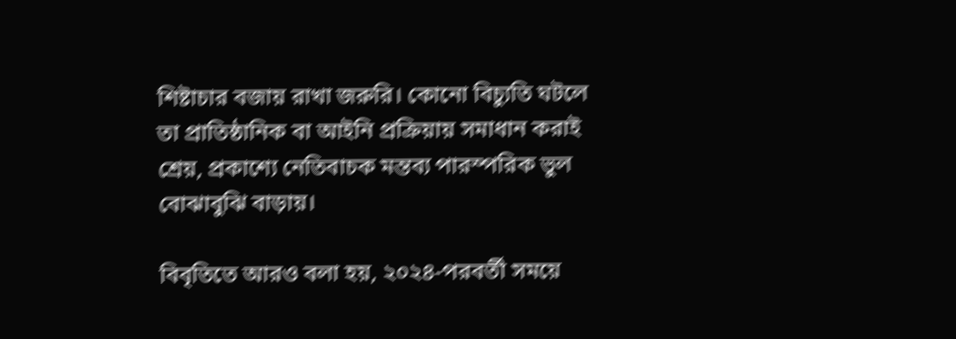শিষ্টাচার বজায় রাখা জরুরি। কোনো বিচ্যুতি ঘটলে তা প্রাতিষ্ঠানিক বা আইনি প্রক্রিয়ায় সমাধান করাই শ্রেয়, প্রকাশ্যে নেতিবাচক মন্তব্য পারস্পরিক ভুল বোঝাবুঝি বাড়ায়।

বিবৃতিতে আরও বলা হয়, ২০২৪-পরবর্তী সময়ে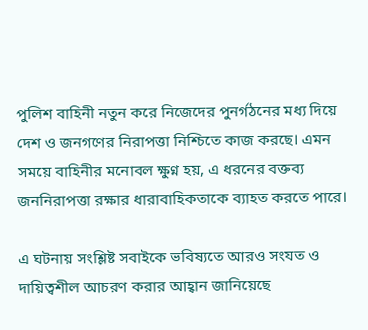পুলিশ বাহিনী নতুন করে নিজেদের পুনর্গঠনের মধ্য দিয়ে দেশ ও জনগণের নিরাপত্তা নিশ্চিতে কাজ করছে। এমন সময়ে বাহিনীর মনোবল ক্ষুণ্ন হয়, এ ধরনের বক্তব্য জননিরাপত্তা রক্ষার ধারাবাহিকতাকে ব্যাহত করতে পারে।

এ ঘটনায় সংশ্লিষ্ট সবাইকে ভবিষ্যতে আরও সংযত ও দায়িত্বশীল আচরণ করার আহ্বান জানিয়েছে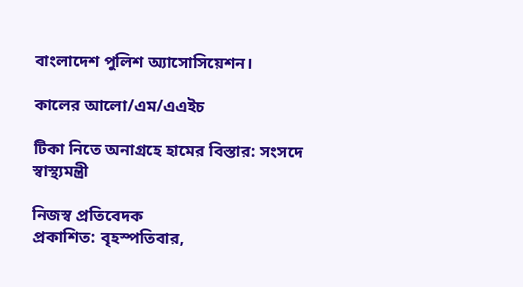বাংলাদেশ পুলিশ অ্যাসোসিয়েশন।

কালের আলো/এম/এএইচ

টিকা নিতে অনাগ্রহে হামের বিস্তার: সংসদে স্বাস্থ্যমন্ত্রী

নিজস্ব প্রতিবেদক
প্রকাশিত: বৃহস্পতিবার,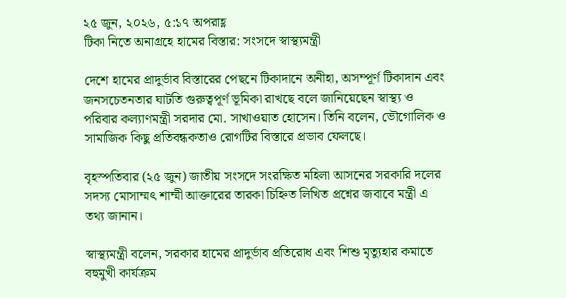২৫ জুন, ২০২৬, ৫:১৭ অপরাহ্ণ
টিকা নিতে অনাগ্রহে হামের বিস্তার: সংসদে স্বাস্থ্যমন্ত্রী

দেশে হামের প্রাদুর্ভাব বিস্তারের পেছনে টিকাদানে অনীহা, অসম্পূর্ণ টিকাদান এবং জনসচেতনতার ঘাটতি গুরুত্বপূর্ণ ভূমিকা রাখছে বলে জানিয়েছেন স্বাস্থ্য ও পরিবার কল্যাণমন্ত্রী সরদার মো. সাখাওয়াত হোসেন। তিনি বলেন, ভৌগোলিক ও সামাজিক কিছু প্রতিবন্ধকতাও রোগটির বিস্তারে প্রভাব ফেলছে।

বৃহস্পতিবার (২৫ জুন) জাতীয় সংসদে সংরক্ষিত মহিলা আসনের সরকারি দলের সদস্য মোসাম্মৎ শাম্মী আক্তারের তারকা চিহ্নিত লিখিত প্রশ্নের জবাবে মন্ত্রী এ তথ্য জানান।

স্বাস্থ্যমন্ত্রী বলেন, সরকার হামের প্রাদুর্ভাব প্রতিরোধ এবং শিশু মৃত্যুহার কমাতে বহুমুখী কার্যক্রম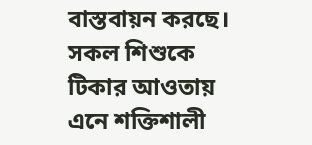বাস্তবায়ন করছে। সকল শিশুকে টিকার আওতায় এনে শক্তিশালী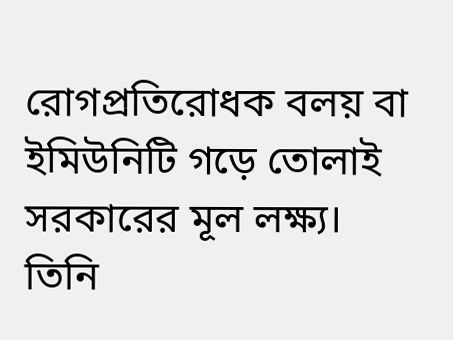রোগপ্রতিরোধক বলয় বা ইমিউনিটি গড়ে তোলাই সরকারের মূল লক্ষ্য। তিনি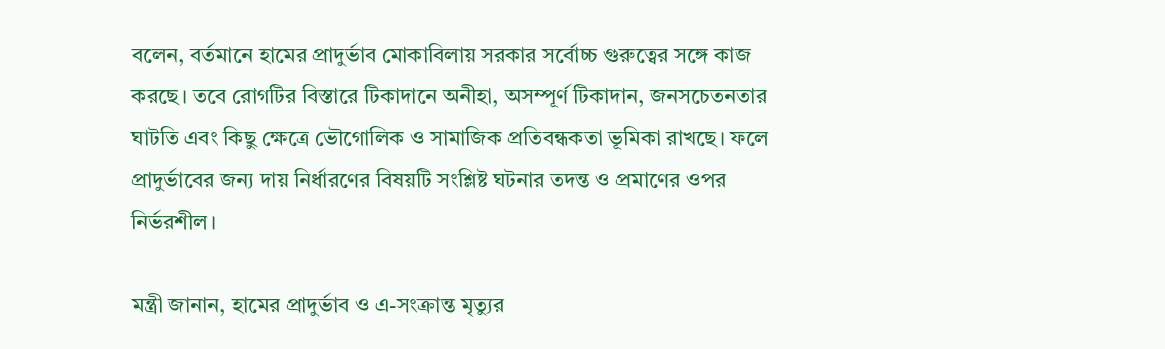বলেন, বর্তমানে হামের প্রাদুর্ভাব মোকাবিলায় সরকার সর্বোচ্চ গুরুত্বের সঙ্গে কাজ করছে। তবে রোগটির বিস্তারে টিকাদানে অনীহা, অসম্পূর্ণ টিকাদান, জনসচেতনতার ঘাটতি এবং কিছু ক্ষেত্রে ভৌগোলিক ও সামাজিক প্রতিবন্ধকতা ভূমিকা রাখছে। ফলে প্রাদুর্ভাবের জন্য দায় নির্ধারণের বিষয়টি সংশ্লিষ্ট ঘটনার তদন্ত ও প্রমাণের ওপর নির্ভরশীল।

মন্ত্রী জানান, হামের প্রাদুর্ভাব ও এ-সংক্রান্ত মৃত্যুর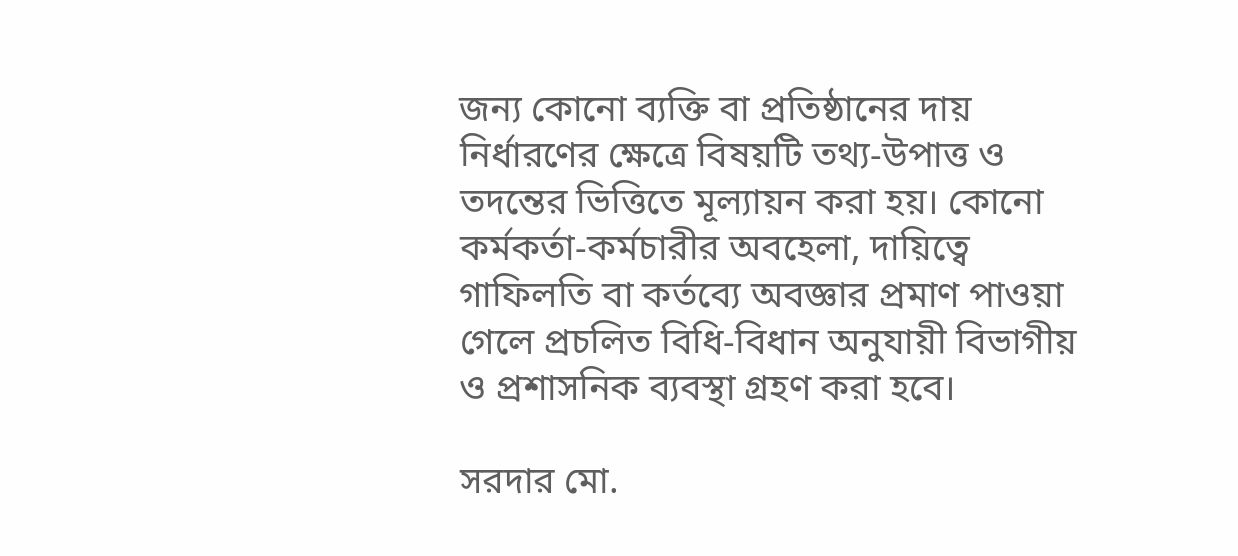জন্য কোনো ব্যক্তি বা প্রতিষ্ঠানের দায় নির্ধারণের ক্ষেত্রে বিষয়টি তথ্য-উপাত্ত ও তদন্তের ভিত্তিতে মূল্যায়ন করা হয়। কোনো কর্মকর্তা-কর্মচারীর অবহেলা, দায়িত্বে গাফিলতি বা কর্তব্যে অবজ্ঞার প্রমাণ পাওয়া গেলে প্রচলিত বিধি-বিধান অনুযায়ী বিভাগীয় ও প্রশাসনিক ব্যবস্থা গ্রহণ করা হবে।

সরদার মো.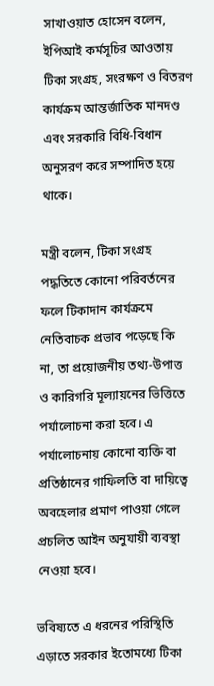সাখাওয়াত হোসেন বলেন, ইপিআই কর্মসূচির আওতায় টিকা সংগ্রহ, সংরক্ষণ ও বিতরণ কার্যক্রম আন্তর্জাতিক মানদণ্ড এবং সরকারি বিধি-বিধান অনুসরণ করে সম্পাদিত হয়ে থাকে।

মন্ত্রী বলেন, টিকা সংগ্রহ পদ্ধতিতে কোনো পরিবর্তনের ফলে টিকাদান কার্যক্রমে নেতিবাচক প্রভাব পড়েছে কি না, তা প্রয়োজনীয় তথ্য-উপাত্ত ও কারিগরি মূল্যায়নের ভিত্তিতে পর্যালোচনা করা হবে। এ পর্যালোচনায় কোনো ব্যক্তি বা প্রতিষ্ঠানের গাফিলতি বা দায়িত্বে অবহেলার প্রমাণ পাওয়া গেলে প্রচলিত আইন অনুযায়ী ব্যবস্থা নেওয়া হবে।

ভবিষ্যতে এ ধরনের পরিস্থিতি এড়াতে সরকার ইতোমধ্যে টিকা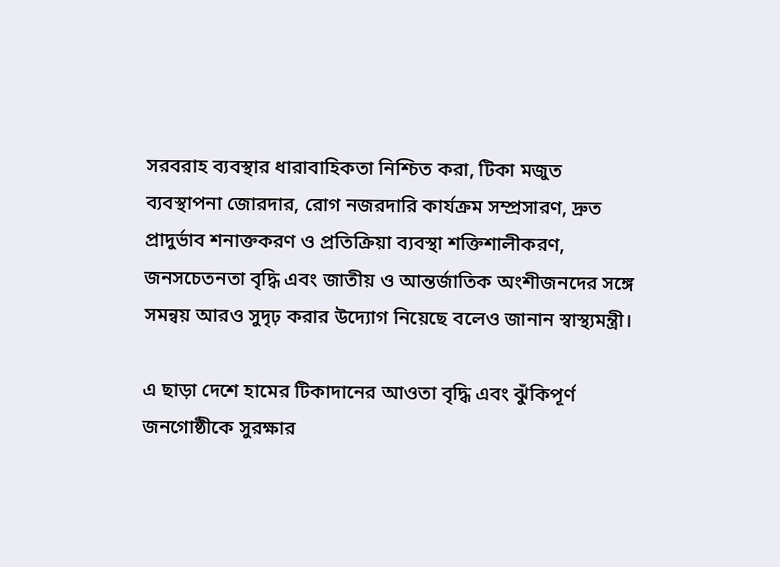সরবরাহ ব্যবস্থার ধারাবাহিকতা নিশ্চিত করা, টিকা মজুত ব্যবস্থাপনা জোরদার, রোগ নজরদারি কার্যক্রম সম্প্রসারণ, দ্রুত প্রাদুর্ভাব শনাক্তকরণ ও প্রতিক্রিয়া ব্যবস্থা শক্তিশালীকরণ, জনসচেতনতা বৃদ্ধি এবং জাতীয় ও আন্তর্জাতিক অংশীজনদের সঙ্গে সমন্বয় আরও সুদৃঢ় করার উদ্যোগ নিয়েছে বলেও জানান স্বাস্থ্যমন্ত্রী।

এ ছাড়া দেশে হামের টিকাদানের আওতা বৃদ্ধি এবং ঝুঁকিপূর্ণ জনগোষ্ঠীকে সুরক্ষার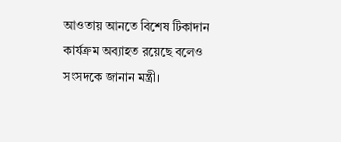আওতায় আনতে বিশেষ টিকাদান কার্যক্রম অব্যাহত রয়েছে বলেও সংসদকে জানান মন্ত্রী।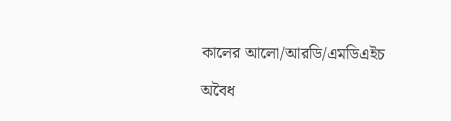কালের আলো/আরডি/এমডিএইচ

অবৈধ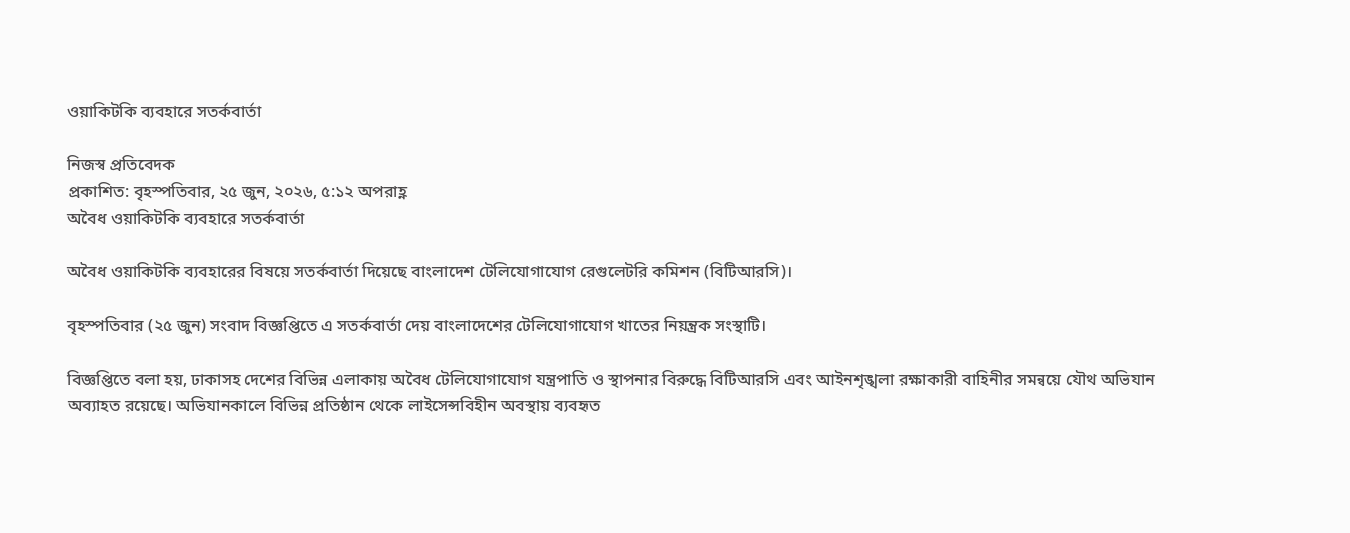ওয়াকিটকি ব্যবহারে সতর্কবার্তা

নিজস্ব প্রতিবেদক
প্রকাশিত: বৃহস্পতিবার, ২৫ জুন, ২০২৬, ৫:১২ অপরাহ্ণ
অবৈধ ওয়াকিটকি ব্যবহারে সতর্কবার্তা

অবৈধ ওয়াকিটকি ব্যবহারের বিষয়ে সতর্কবার্তা দিয়েছে বাংলাদেশ টেলিযোগাযোগ রেগুলেটরি কমিশন (বিটিআরসি)।

বৃহস্পতিবার (২৫ জুন) সংবাদ বিজ্ঞপ্তিতে এ সতর্কবার্তা দেয় বাংলাদেশের টেলিযোগাযোগ খাতের নিয়ন্ত্রক সংস্থাটি।

বিজ্ঞপ্তিতে বলা হয়, ঢাকাসহ দেশের বিভিন্ন এলাকায় অবৈধ টেলিযোগাযোগ যন্ত্রপাতি ও স্থাপনার বিরুদ্ধে বিটিআরসি এবং আইনশৃঙ্খলা রক্ষাকারী বাহিনীর সমন্বয়ে যৌথ অভিযান অব্যাহত রয়েছে। অভিযানকালে বিভিন্ন প্রতিষ্ঠান থেকে লাইসেন্সবিহীন অবস্থায় ব্যবহৃত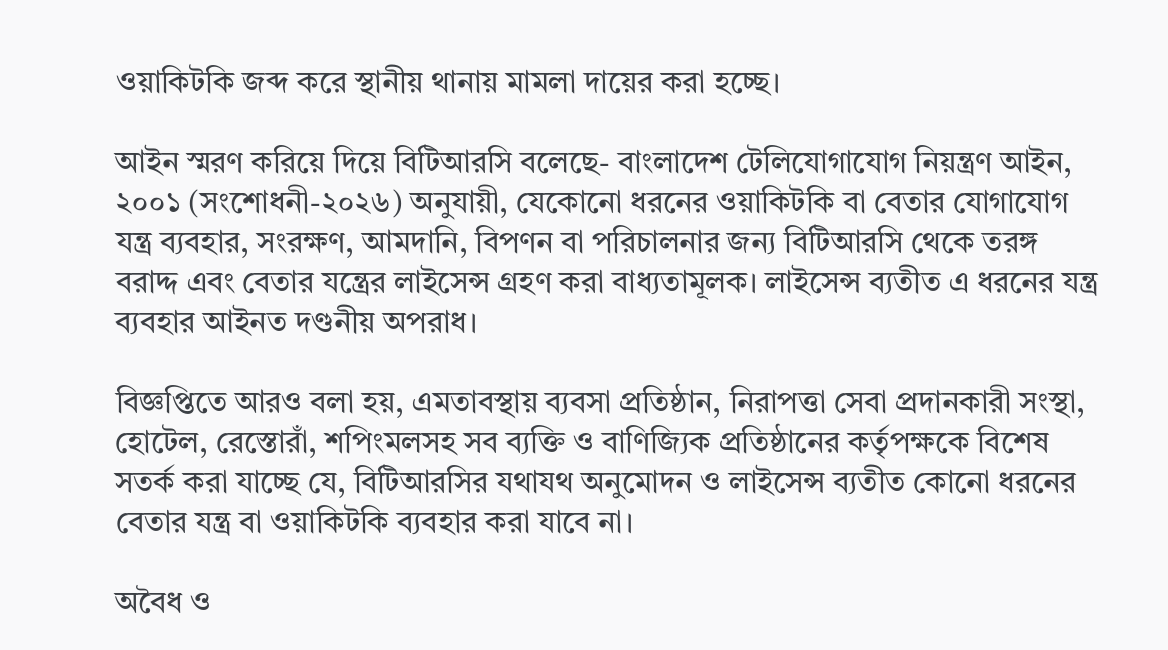ওয়াকিটকি জব্দ করে স্থানীয় থানায় মামলা দায়ের করা হচ্ছে।

আইন স্মরণ করিয়ে দিয়ে বিটিআরসি বলেছে- বাংলাদেশ টেলিযোগাযোগ নিয়ন্ত্রণ আইন, ২০০১ (সংশোধনী-২০২৬) অনুযায়ী, যেকোনো ধরনের ওয়াকিটকি বা বেতার যোগাযোগ যন্ত্র ব্যবহার, সংরক্ষণ, আমদানি, বিপণন বা পরিচালনার জন্য বিটিআরসি থেকে তরঙ্গ বরাদ্দ এবং বেতার যন্ত্রের লাইসেন্স গ্রহণ করা বাধ্যতামূলক। লাইসেন্স ব্যতীত এ ধরনের যন্ত্র ব্যবহার আইনত দণ্ডনীয় অপরাধ।

বিজ্ঞপ্তিতে আরও বলা হয়, এমতাবস্থায় ব্যবসা প্রতিষ্ঠান, নিরাপত্তা সেবা প্রদানকারী সংস্থা, হোটেল, রেস্তোরাঁ, শপিংমলসহ সব ব্যক্তি ও বাণিজ্যিক প্রতিষ্ঠানের কর্তৃপক্ষকে বিশেষ সতর্ক করা যাচ্ছে যে, বিটিআরসির যথাযথ অনুমোদন ও লাইসেন্স ব্যতীত কোনো ধরনের বেতার যন্ত্র বা ওয়াকিটকি ব্যবহার করা যাবে না।

অবৈধ ও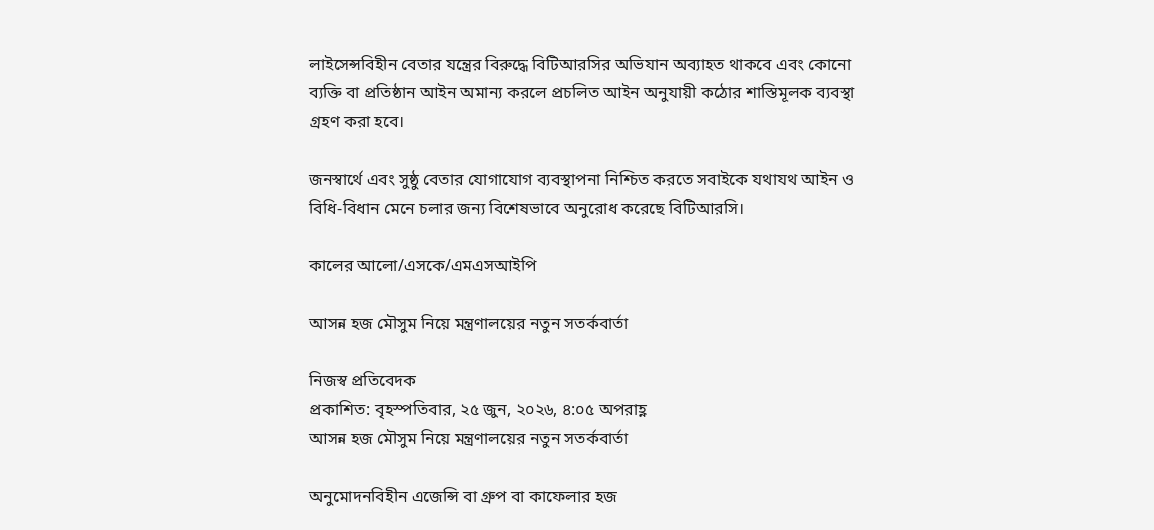লাইসেন্সবিহীন বেতার যন্ত্রের বিরুদ্ধে বিটিআরসির অভিযান অব্যাহত থাকবে এবং কোনো ব্যক্তি বা প্রতিষ্ঠান আইন অমান্য করলে প্রচলিত আইন অনুযায়ী কঠোর শাস্তিমূলক ব্যবস্থা গ্রহণ করা হবে।

জনস্বার্থে এবং সুষ্ঠু বেতার যোগাযোগ ব্যবস্থাপনা নিশ্চিত করতে সবাইকে যথাযথ আইন ও বিধি-বিধান মেনে চলার জন্য বিশেষভাবে অনুরোধ করেছে বিটিআরসি।

কালের আলো/এসকে/এমএসআইপি

আসন্ন হজ মৌসুম নিয়ে মন্ত্রণালয়ের নতুন সতর্কবার্তা

নিজস্ব প্রতিবেদক
প্রকাশিত: বৃহস্পতিবার, ২৫ জুন, ২০২৬, ৪:০৫ অপরাহ্ণ
আসন্ন হজ মৌসুম নিয়ে মন্ত্রণালয়ের নতুন সতর্কবার্তা

অনুমোদনবিহীন এজেন্সি বা গ্রুপ বা কাফেলার হজ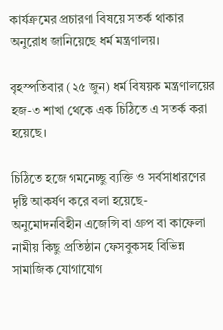কার্যক্রমের প্রচারণা বিষয়ে সতর্ক থাকার অনুরোধ জানিয়েছে ধর্ম মন্ত্রণালয়।

বৃহস্পতিবার (২৫ জুন) ধর্ম বিষয়ক মন্ত্রণালয়ের হজ-৩ শাখা থেকে এক চিঠিতে এ সতর্ক করা হয়েছে।

চিঠিতে হজে গমনেচ্ছু ব্যক্তি ও সর্বসাধারণের দৃষ্টি আকর্ষণ করে বলা হয়েছে- অনুমোদনবিহীন এজেন্সি বা গ্রুপ বা কাফেলা নামীয় কিছু প্রতিষ্ঠান ফেসবুকসহ বিভিন্ন সামাজিক যোগাযোগ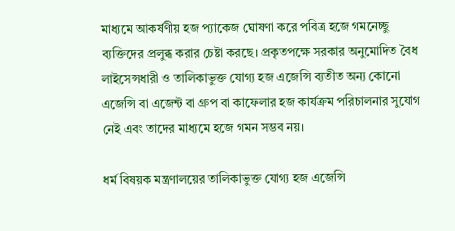মাধ্যমে আকর্ষণীয় হজ প্যাকেজ ঘোষণা করে পবিত্র হজে গমনেচ্ছু ব্যক্তিদের প্রলুব্ধ করার চেষ্টা করছে। প্রকৃতপক্ষে সরকার অনুমোদিত বৈধ লাইসেন্সধারী ও তালিকাভুক্ত যোগ্য হজ এজেন্সি ব্যতীত অন্য কোনো এজেন্সি বা এজেন্ট বা গ্রুপ বা কাফেলার হজ কার্যক্রম পরিচালনার সুযোগ নেই এবং তাদের মাধ্যমে হজে গমন সম্ভব নয়।

ধর্ম বিষয়ক মন্ত্রণালয়ের তালিকাভুক্ত যোগ্য হজ এজেন্সি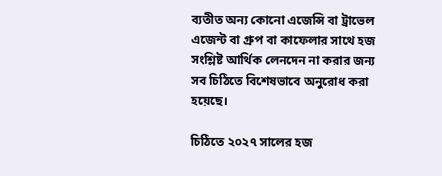ব্যতীত অন্য কোনো এজেন্সি বা ট্রাভেল এজেন্ট বা গ্রুপ বা কাফেলার সাথে হজ সংশ্লিষ্ট আর্থিক লেনদেন না করার জন্য সব চিঠিতে বিশেষভাবে অনুরোধ করা হয়েছে।

চিঠিতে ২০২৭ সালের হজ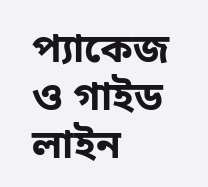প্যাকেজ ও গাইড লাইন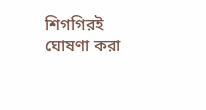শিগগিরই ঘোষণা করা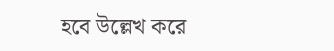হবে উল্লেখ করে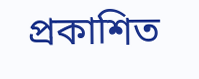প্রকাশিত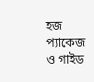হজ প্যাকেজ ও গাইড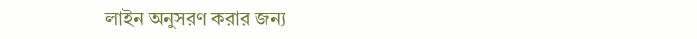লাইন অনুসরণ করার জন্য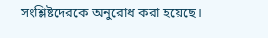সংশ্লিষ্টদেরকে অনুরোধ করা হয়েছে।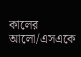কালের আলো/এসএকে